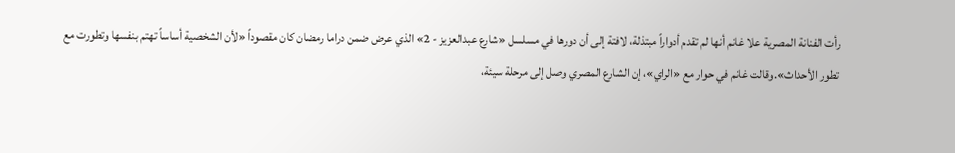رأت الفنانة المصرية علا غانم أنها لم تقدم أدواراً مبتذلة، لافتة إلى أن دورها في مسلسل «شارع عبدالعزيز - 2» الذي عرض ضمن دراما رمضان كان مقصوداً «لأن الشخصية أساساً تهتم بنفسها وتطورت مع تطور الأحداث».وقالت غانم في حوار مع «الراي»، إن الشارع المصري وصل إلى مرحلة سيئة،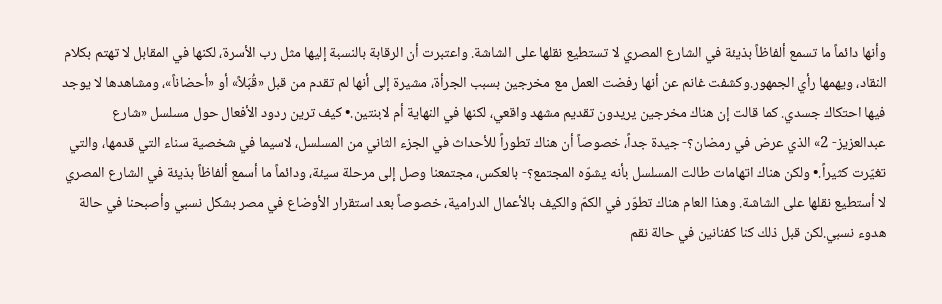وأنها دائماً ما تسمع ألفاظاً بذيئة في الشارع المصري لا تستطيع نقلها على الشاشة. واعتبرت أن الرقابة بالنسبة إليها مثل رب الأسرة، لكنها في المقابل لا تهتم بكلام النقاد، ويهمها رأي الجمهور.وكشفت غانم عن أنها رفضت العمل مع مخرجين بسبب الجرأة، مشيرة إلى أنها لم تقدم من قبل «قُبَلاً» أو «أحضاناً»، ومشاهدها لا يوجد فيها احتكاك جسدي. كما قالت إن هناك مخرجين يريدون تقديم مشهد واقعي، لكنها في النهاية أم لابنتين.• كيف ترين ردود الأفعال حول مسلسل «شارع عبدالعزيز- 2» الذي عرض في رمضان؟- جيدة جداً، خصوصاً أن هناك تطوراً للأحداث في الجزء الثاني من المسلسل، لاسيما في شخصية سناء التي قدمها، والتي تغيّرت كثيراً.• ولكن هناك اتهامات طالت المسلسل بأنه يشوّه المجتمع؟- بالعكس، مجتمعنا وصل إلى مرحلة سيئة، ودائماً ما أسمع ألفاظاً بذيئة في الشارع المصري لا أستطيع نقلها على الشاشة. وهذا العام هناك تطوّر في الكمّ والكيف بالأعمال الدرامية، خصوصاً بعد استقرار الأوضاع في مصر بشكل نسبي وأصبحنا في حالة هدوء نسبي.لكن قبل ذلك كنا كفنانين في حالة نقم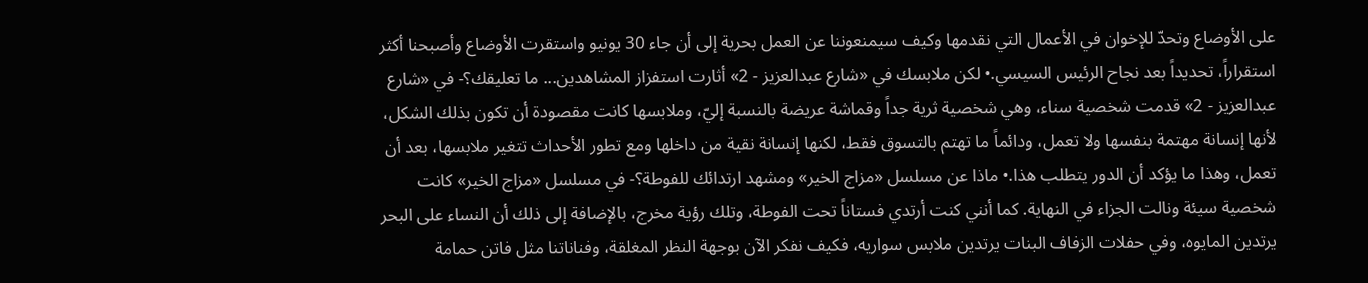على الأوضاع وتحدّ للإخوان في الأعمال التي نقدمها وكيف سيمنعوننا عن العمل بحرية إلى أن جاء 30 يونيو واستقرت الأوضاع وأصبحنا أكثر استقراراً، تحديداً بعد نجاح الرئيس السيسي.• لكن ملابسك في «شارع عبدالعزيز - 2» أثارت استفزاز المشاهدين... ما تعليقك؟- في «شارع عبدالعزيز - 2» قدمت شخصية سناء، وهي شخصية ثرية جداً وقماشة عريضة بالنسبة إليّ، وملابسها كانت مقصودة أن تكون بذلك الشكل، لأنها إنسانة مهتمة بنفسها ولا تعمل، ودائماً ما تهتم بالتسوق فقط، لكنها إنسانة نقية من داخلها ومع تطور الأحداث تتغير ملابسها، بعد أن تعمل، وهذا ما يؤكد أن الدور يتطلب هذا.• ماذا عن مسلسل «مزاج الخير» ومشهد ارتدائك للفوطة؟- في مسلسل «مزاج الخير» كانت شخصية سيئة ونالت الجزاء في النهاية. كما أنني كنت أرتدي فستاناً تحت الفوطة، وتلك رؤية مخرج، بالإضافة إلى ذلك أن النساء على البحر يرتدين المايوه، وفي حفلات الزفاف البنات يرتدين ملابس سواريه، فكيف نفكر الآن بوجهة النظر المغلقة، وفناناتنا مثل فاتن حمامة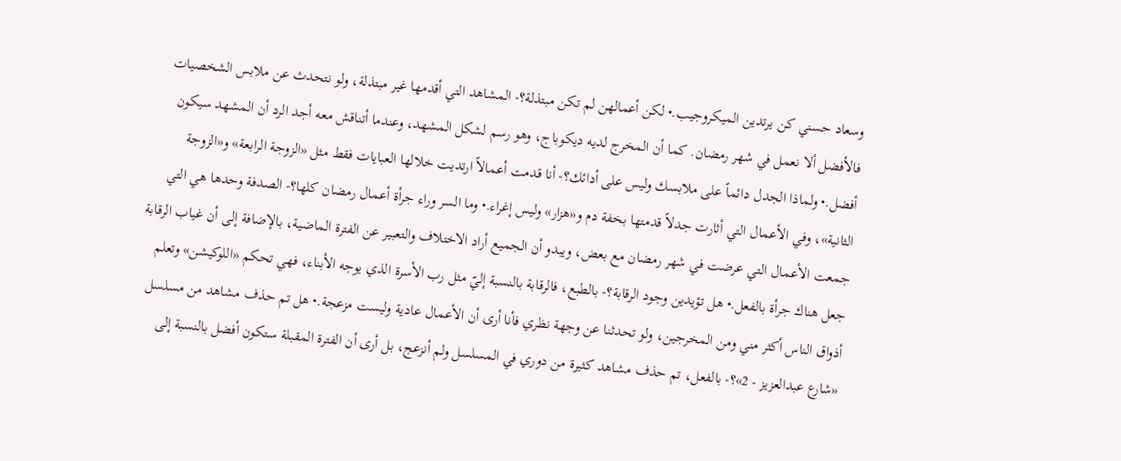وسعاد حسني كن يرتدين الميكروجيب.• لكن أعمالهن لم تكن مبتذلة؟- المشاهد التي أقدمها غير مبتذلة، ولو نتحدث عن ملابس الشخصيات فالأفضل ألا نعمل في شهر رمضان. كما أن المخرج لديه ديكوباج، وهو رسم لشكل المشهد، وعندما أتناقش معه أجد الرد أن المشهد سيكون أفضل.• ولماذا الجدل دائماً على ملابسك وليس على أدائك؟- أنا قدمت أعمالاً ارتديت خلالها العبايات فقط مثل «الزوجة الرابعة» و«الزوجة الثانية»، وفي الأعمال التي أثارت جدلاً قدمتها بخفة دم و«هزار» وليس إغراء.• وما السر وراء جرأة أعمال رمضان كلها؟- الصدفة وحدها هي التي جمعت الأعمال التي عرضت في شهر رمضان مع بعض، ويبدو أن الجميع أراد الاختلاف والتعبير عن الفترة الماضية، بالإضافة إلى أن غياب الرقابة جعل هناك جرأة بالفعل.• هل تؤيدين وجود الرقابة؟- بالطبع، فالرقابة بالنسبة إليّ مثل رب الأسرة الذي يوجه الأبناء، فهي تحكم «اللوكيشن» وتعلم أذواق الناس أكثر مني ومن المخرجين، ولو تحدثنا عن وجهة نظري فأنا أرى أن الأعمال عادية وليست مزعجة.• هل تم حذف مشاهد من مسلسل «شارع عبدالعزيز - 2»؟- بالفعل، تم حذف مشاهد كثيرة من دوري في المسلسل ولم أنزعج، بل أرى أن الفترة المقبلة ستكون أفضل بالنسبة إلى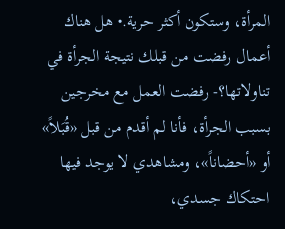المرأة، وستكون أكثر حرية.• هل هناك أعمال رفضت من قبلك نتيجة الجرأة في تناولاتها؟- رفضت العمل مع مخرجين بسبب الجرأة، فأنا لم أقدم من قبل «قُبَلاً» أو «أحضاناً»، ومشاهدي لا يوجد فيها احتكاك جسدي،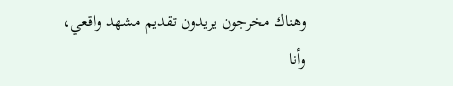وهناك مخرجون يريدون تقديم مشهد واقعي، وأنا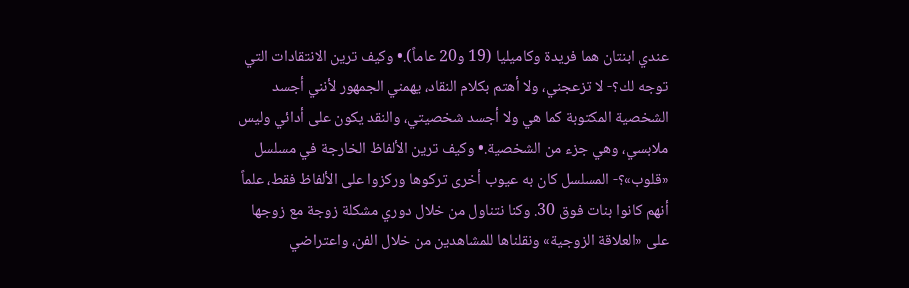عندي ابنتان هما فريدة وكاميليا (19 و20 عاماً).• وكيف ترين الانتقادات التي توجه لك؟- لا تزعجني، ولا أهتم بكلام النقاد، يهمني الجمهور لأنني أجسد الشخصية المكتوبة كما هي ولا أجسد شخصيتي، والنقد يكون على أدائي وليس ملابسي، وهي جزء من الشخصية.• وكيف ترين الألفاظ الخارجة في مسلسل «قلوب»؟- المسلسل كان به عيوب أخرى تركوها وركزوا على الألفاظ فقط، علماً أنهم كانوا بنات فوق 30. وكنا نتناول من خلال دوري مشكلة زوجة مع زوجها على «العلاقة الزوجية» ونقلناها للمشاهدين من خلال الفن، واعتراضي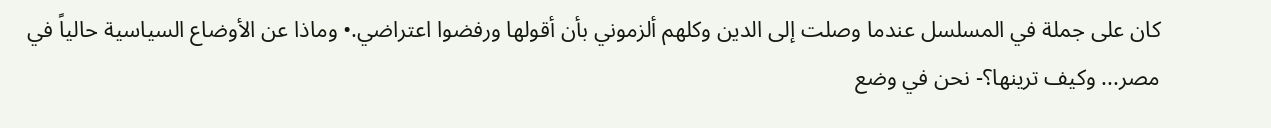كان على جملة في المسلسل عندما وصلت إلى الدين وكلهم ألزموني بأن أقولها ورفضوا اعتراضي.• وماذا عن الأوضاع السياسية حالياً في مصر... وكيف ترينها؟- نحن في وضع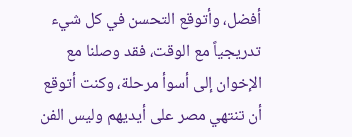أفضل، وأتوقع التحسن في كل شيء تدريجياً مع الوقت، فقد وصلنا مع الإخوان إلى أسوأ مرحلة، وكنت أتوقع أن تنتهي مصر على أيديهم وليس الفن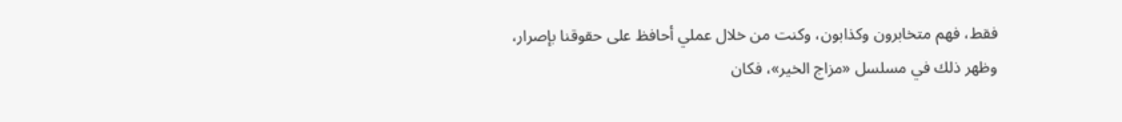فقط، فهم متخابرون وكذابون، وكنت من خلال عملي أحافظ على حقوقنا بإصرار، وظهر ذلك في مسلسل «مزاج الخير»، فكان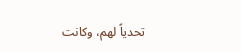تحدياً لهم، وكانت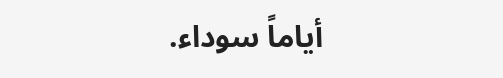أياماً سوداء.